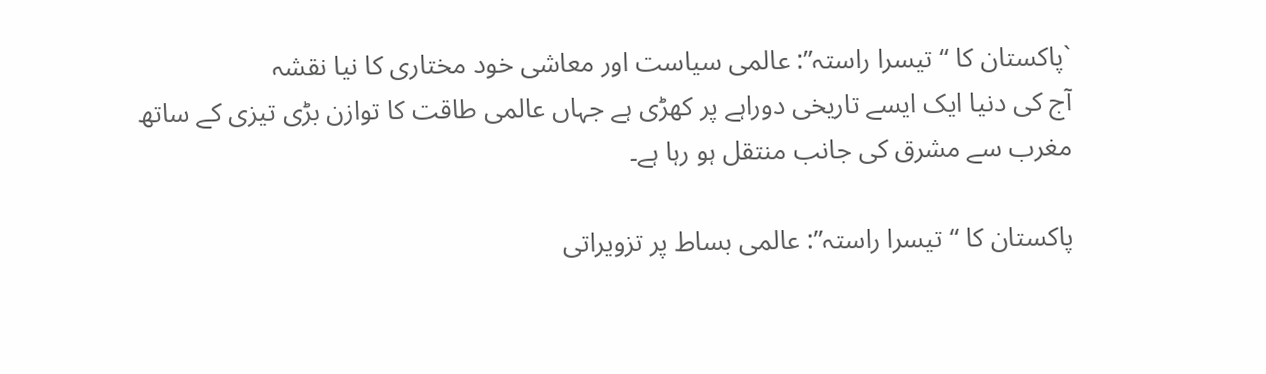`پاکستان کا “تیسرا راستہ”: عالمی سیاست اور معاشی خود مختاری کا نیا نقشہ
آج کی دنیا ایک ایسے تاریخی دوراہے پر کھڑی ہے جہاں عالمی طاقت کا توازن بڑی تیزی کے ساتھ مغرب سے مشرق کی جانب منتقل ہو رہا ہے۔

پاکستان کا “تیسرا راستہ”: عالمی بساط پر تزویراتی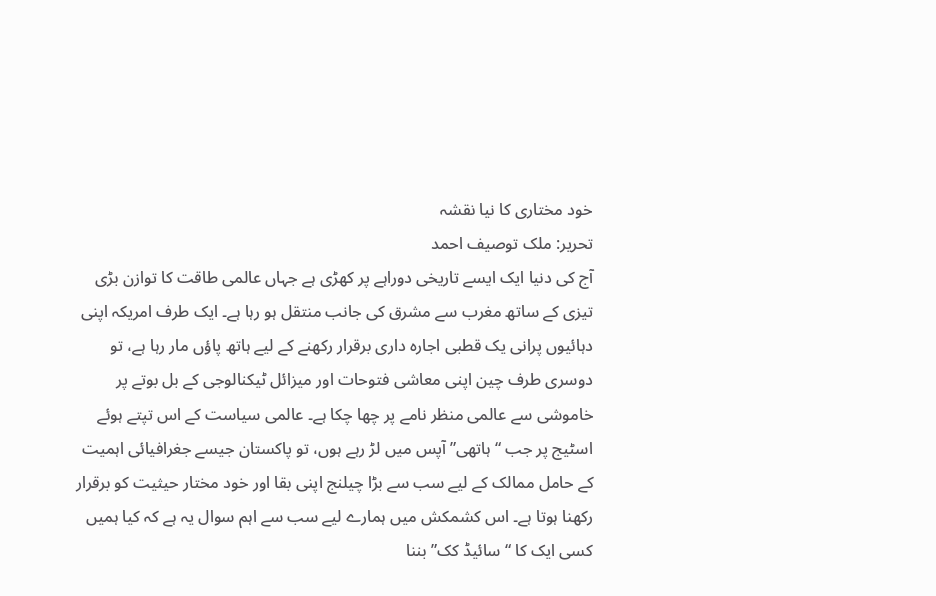خود مختاری کا نیا نقشہ
تحریر: ملک توصیف احمد
آج کی دنیا ایک ایسے تاریخی دوراہے پر کھڑی ہے جہاں عالمی طاقت کا توازن بڑی تیزی کے ساتھ مغرب سے مشرق کی جانب منتقل ہو رہا ہے۔ ایک طرف امریکہ اپنی دہائیوں پرانی یک قطبی اجارہ داری برقرار رکھنے کے لیے ہاتھ پاؤں مار رہا ہے، تو دوسری طرف چین اپنی معاشی فتوحات اور میزائل ٹیکنالوجی کے بل بوتے پر خاموشی سے عالمی منظر نامے پر چھا چکا ہے۔ عالمی سیاست کے اس تپتے ہوئے اسٹیج پر جب “ہاتھی” آپس میں لڑ رہے ہوں، تو پاکستان جیسے جغرافیائی اہمیت کے حامل ممالک کے لیے سب سے بڑا چیلنج اپنی بقا اور خود مختار حیثیت کو برقرار رکھنا ہوتا ہے۔ اس کشمکش میں ہمارے لیے سب سے اہم سوال یہ ہے کہ کیا ہمیں کسی ایک کا “سائیڈ کک” بننا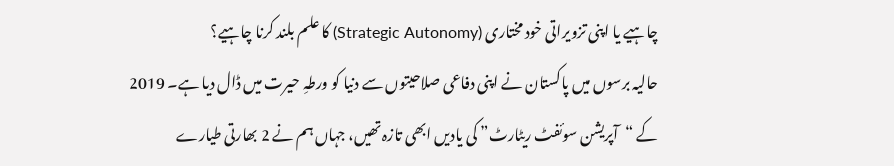چاہیے یا اپنی تزویراتی خود مختاری (Strategic Autonomy) کا علم بلند کرنا چاہیے؟
حالیہ برسوں میں پاکستان نے اپنی دفاعی صلاحیتوں سے دنیا کو ورطہِ حیرت میں ڈال دیا ہے۔ 2019 کے “آپریشن سوئفٹ ریٹارٹ” کی یادیں ابھی تازہ تھیں، جہاں ہم نے 2 بھارتی طیارے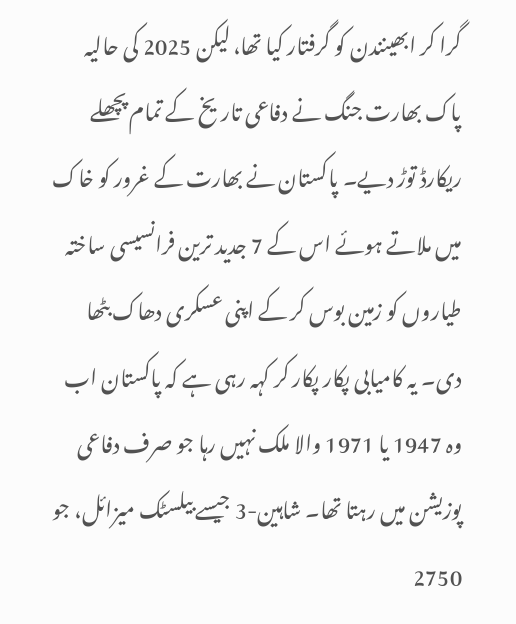گرا کر ابھینندن کو گرفتار کیا تھا، لیکن 2025 کی حالیہ پاک بھارت جنگ نے دفاعی تاریخ کے تمام پچھلے ریکارڈ توڑ دیے۔ پاکستان نے بھارت کے غرور کو خاک میں ملاتے ہوئے اس کے 7 جدید ترین فرانسیسی ساختہ طیاروں کو زمین بوس کر کے اپنی عسکری دھاک بٹھا دی۔ یہ کامیابی پکار پکار کر کہہ رہی ہے کہ پاکستان اب وہ 1947 یا 1971 والا ملک نہیں رہا جو صرف دفاعی پوزیشن میں رہتا تھا۔ شاہین-3 جیسے بیلسٹک میزائل، جو 2750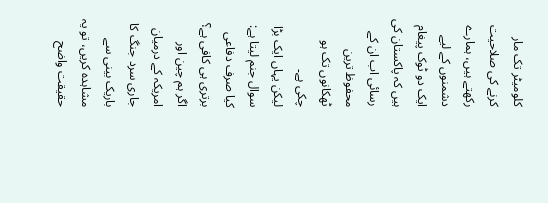کلومیٹر تک مار کرنے کی صلاحیت رکھتے ہیں، ہمارے دشمنوں کے لیے ایک دو ٹوک پیغام ہیں کہ پاکستان کی رسائی اب ان کے محفوظ ترین ٹھکانوں تک ہو چکی ہے۔
لیکن یہاں ایک بڑا سوال جنم لیتا ہے: کیا صرف دفاعی برتری ہی کافی ہے؟ اگر ہم چین اور امریکہ کے درمیان جاری سرد جنگ کا باریک بینی سے مشاہدہ کریں، تو یہ حقیقت واضح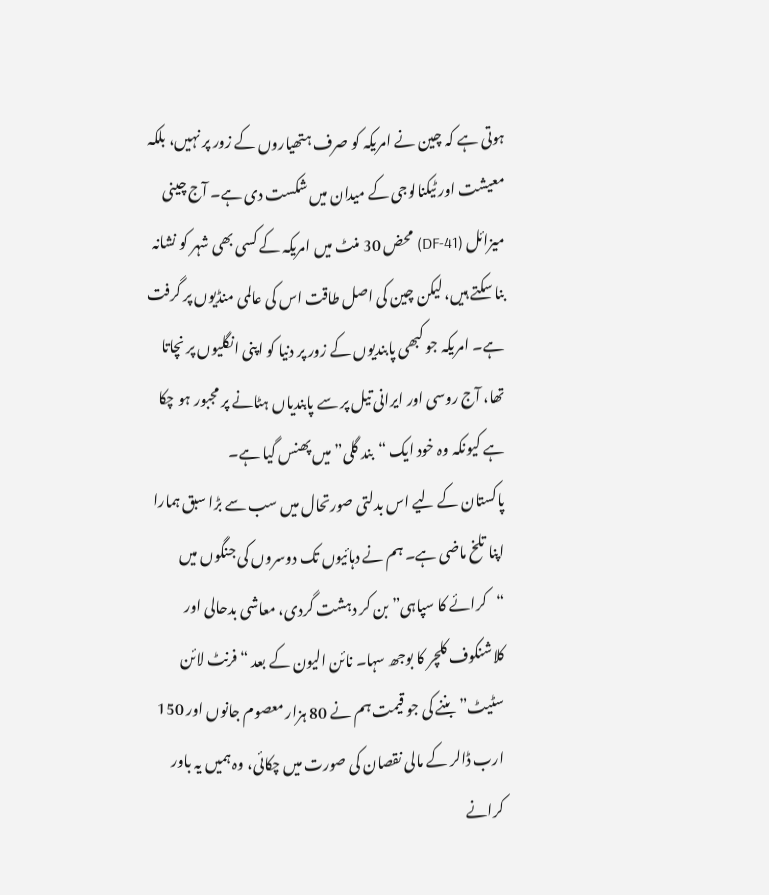ہوتی ہے کہ چین نے امریکہ کو صرف ہتھیاروں کے زور پر نہیں، بلکہ معیشت اور ٹیکنالوجی کے میدان میں شکست دی ہے۔ آج چینی میزائل (DF-41) محض 30 منٹ میں امریکہ کے کسی بھی شہر کو نشانہ بنا سکتے ہیں، لیکن چین کی اصل طاقت اس کی عالمی منڈیوں پر گرفت ہے۔ امریکہ جو کبھی پابندیوں کے زور پر دنیا کو اپنی انگلیوں پر نچاتا تھا، آج روسی اور ایرانی تیل پر سے پابندیاں ہٹانے پر مجبور ہو چکا ہے کیونکہ وہ خود ایک “بند گلی” میں پھنس گیا ہے۔
پاکستان کے لیے اس بدلتی صورتحال میں سب سے بڑا سبق ہمارا اپنا تلخ ماضی ہے۔ ہم نے دہائیوں تک دوسروں کی جنگوں میں “کرائے کا سپاہی” بن کر دہشت گردی، معاشی بدحالی اور کلاشنکوف کلچر کا بوجھ سہا۔ نائن الیون کے بعد “فرنٹ لائن سٹیٹ” بننے کی جو قیمت ہم نے 80 ہزار معصوم جانوں اور 150 ارب ڈالر کے مالی نقصان کی صورت میں چکائی، وہ ہمیں یہ باور کرانے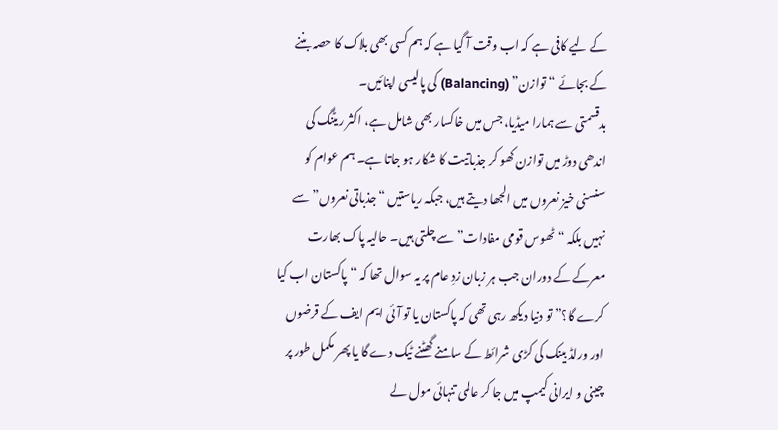کے لیے کافی ہے کہ اب وقت آ گیا ہے کہ ہم کسی بھی بلاک کا حصہ بننے کے بجائے “توازن” (Balancing) کی پالیسی اپنائیں۔
بدقسمتی سے ہمارا میڈیا، جس میں خاکسار بھی شامل ہے، اکثر ریٹنگ کی اندھی دوڑ میں توازن کھو کر جذباتیت کا شکار ہو جاتا ہے۔ ہم عوام کو سنسنی خیز نعروں میں الجھا دیتے ہیں، جبکہ ریاستیں “جذباتی نعروں” سے نہیں بلکہ “ٹھوس قومی مفادات” سے چلتی ہیں۔ حالیہ پاک بھارت معرکے کے دوران جب ہر زبان زدِ عام پر یہ سوال تھا کہ “پاکستان اب کیا کرے گا؟” تو دنیا دیکھ رہی تھی کہ پاکستان یا تو آئی ایم ایف کے قرضوں اور ورلڈ بینک کی کڑی شرائط کے سامنے گھٹنے ٹیک دے گا یا پھر مکمل طور پر چینی و ایرانی کیمپ میں جا کر عالمی تنہائی مول لے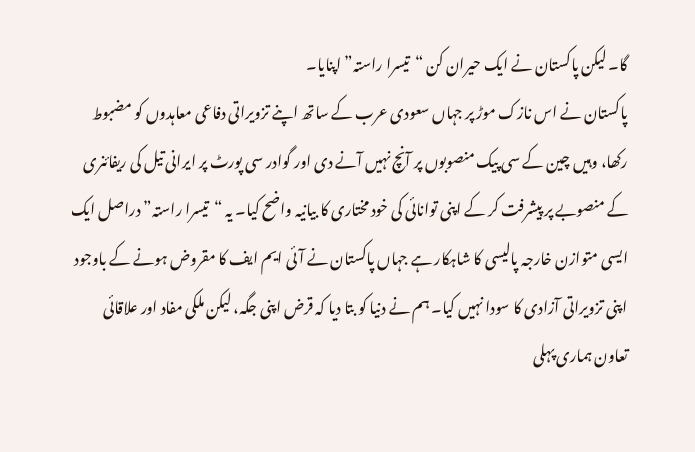گا۔ لیکن پاکستان نے ایک حیران کن “تیسرا راستہ” اپنایا۔
پاکستان نے اس نازک موڑ پر جہاں سعودی عرب کے ساتھ اپنے تزویراتی دفاعی معاہدوں کو مضبوط رکھا، وہیں چین کے سی پیک منصوبوں پر آنچ نہیں آنے دی اور گوادر سی پورٹ پر ایرانی تیل کی ریفائنری کے منصوبے پر پیشرفت کر کے اپنی توانائی کی خود مختاری کا بیانیہ واضح کیا۔ یہ “تیسرا راستہ” دراصل ایک ایسی متوازن خارجہ پالیسی کا شاہکار ہے جہاں پاکستان نے آئی ایم ایف کا مقروض ہونے کے باوجود اپنی تزویراتی آزادی کا سودا نہیں کیا۔ ہم نے دنیا کو بتا دیا کہ قرض اپنی جگہ، لیکن ملکی مفاد اور علاقائی تعاون ہماری پہلی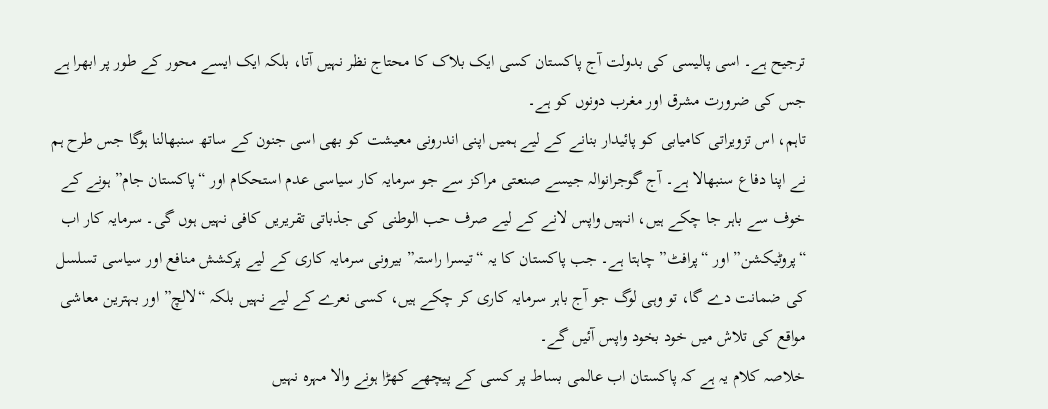ترجیح ہے۔ اسی پالیسی کی بدولت آج پاکستان کسی ایک بلاک کا محتاج نظر نہیں آتا، بلکہ ایک ایسے محور کے طور پر ابھرا ہے جس کی ضرورت مشرق اور مغرب دونوں کو ہے۔
تاہم، اس تزویراتی کامیابی کو پائیدار بنانے کے لیے ہمیں اپنی اندرونی معیشت کو بھی اسی جنون کے ساتھ سنبھالنا ہوگا جس طرح ہم نے اپنا دفاع سنبھالا ہے۔ آج گوجرانوالہ جیسے صنعتی مراکز سے جو سرمایہ کار سیاسی عدم استحکام اور “پاکستان جام” ہونے کے خوف سے باہر جا چکے ہیں، انہیں واپس لانے کے لیے صرف حب الوطنی کی جذباتی تقریریں کافی نہیں ہوں گی۔ سرمایہ کار اب “پروٹیکشن” اور “پرافٹ” چاہتا ہے۔ جب پاکستان کا یہ “تیسرا راستہ” بیرونی سرمایہ کاری کے لیے پرکشش منافع اور سیاسی تسلسل کی ضمانت دے گا، تو وہی لوگ جو آج باہر سرمایہ کاری کر چکے ہیں، کسی نعرے کے لیے نہیں بلکہ “لالچ” اور بہترین معاشی مواقع کی تلاش میں خود بخود واپس آئیں گے۔
خلاصہ کلام یہ ہے کہ پاکستان اب عالمی بساط پر کسی کے پیچھے کھڑا ہونے والا مہرہ نہیں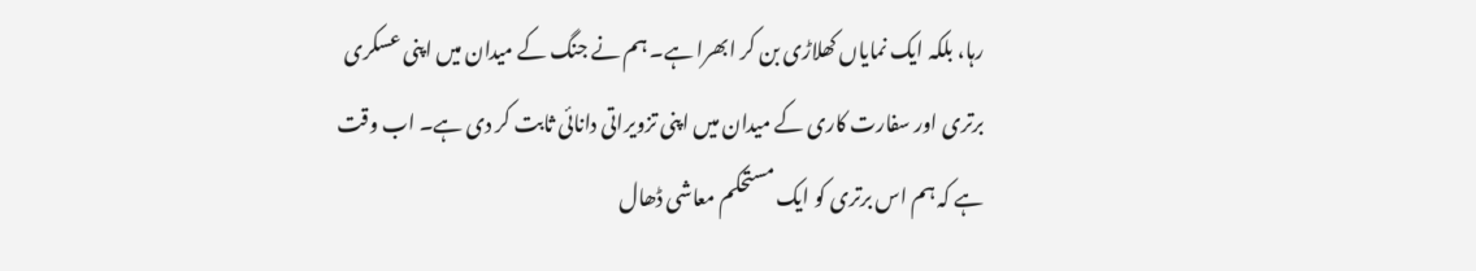رہا، بلکہ ایک نمایاں کھلاڑی بن کر ابھرا ہے۔ ہم نے جنگ کے میدان میں اپنی عسکری برتری اور سفارت کاری کے میدان میں اپنی تزویراتی دانائی ثابت کر دی ہے۔ اب وقت ہے کہ ہم اس برتری کو ایک مستحکم معاشی ڈھال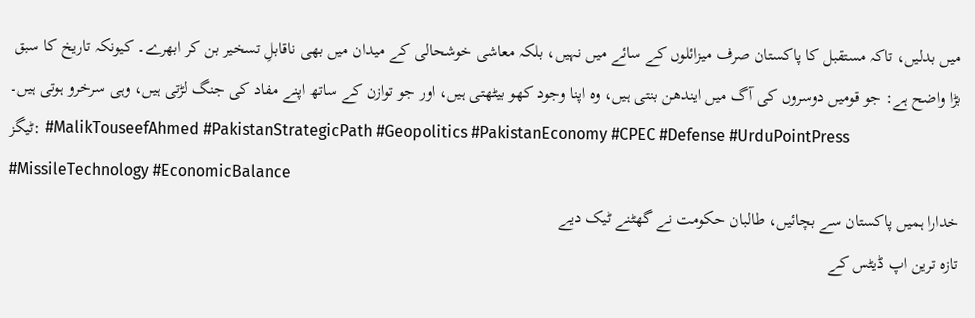میں بدلیں، تاکہ مستقبل کا پاکستان صرف میزائلوں کے سائے میں نہیں، بلکہ معاشی خوشحالی کے میدان میں بھی ناقابلِ تسخیر بن کر ابھرے۔ کیونکہ تاریخ کا سبق بڑا واضح ہے: جو قومیں دوسروں کی آگ میں ایندھن بنتی ہیں، وہ اپنا وجود کھو بیٹھتی ہیں، اور جو توازن کے ساتھ اپنے مفاد کی جنگ لڑتی ہیں، وہی سرخرو ہوتی ہیں۔
ٹیگز: #MalikTouseefAhmed #PakistanStrategicPath #Geopolitics #PakistanEconomy #CPEC #Defense #UrduPointPress #MissileTechnology #EconomicBalance
خدارا ہمیں پاکستان سے بچائیں، طالبان حکومت نے گھٹنے ٹیک دیے
تازہ ترین اپ ڈیٹس کے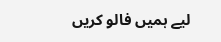لیے ہمیں فالو کریں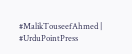#MalikTouseefAhmed | #UrduPointPress